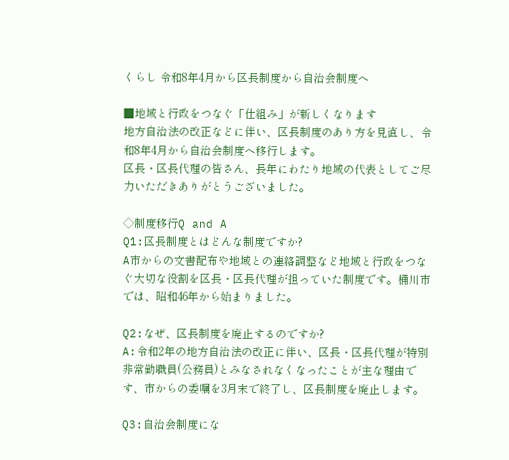くらし 令和8年4月から区長制度から自治会制度へ

■地域と行政をつなぐ「仕組み」が新しくなります
地方自治法の改正などに伴い、区長制度のあり方を見直し、令和8年4月から自治会制度へ移行します。
区長・区長代理の皆さん、長年にわたり地域の代表としてご尽力いただきありがとうございました。

◇制度移行Q and A
Q1:区長制度とはどんな制度ですか?
A市からの文書配布や地域との連絡調整など地域と行政をつなぐ大切な役割を区長・区長代理が担っていた制度です。桶川市では、昭和46年から始まりました。

Q2:なぜ、区長制度を廃止するのですか?
A:令和2年の地方自治法の改正に伴い、区長・区長代理が特別非常勤職員(公務員)とみなされなくなったことが主な理由です、市からの委嘱を3月末で終了し、区長制度を廃止します。

Q3:自治会制度にな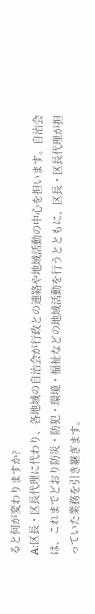ると何が変わりますか?
A:区長・区長代理に代わり、各地域の自治会が行政との連絡や地域活動の中心を担います。自治会は、これまでどおり防災・防犯・環境・福祉などの地域活動を行うとともに、区長・区長代理が担っていた業務を引き継ぎます。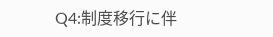Q4:制度移行に伴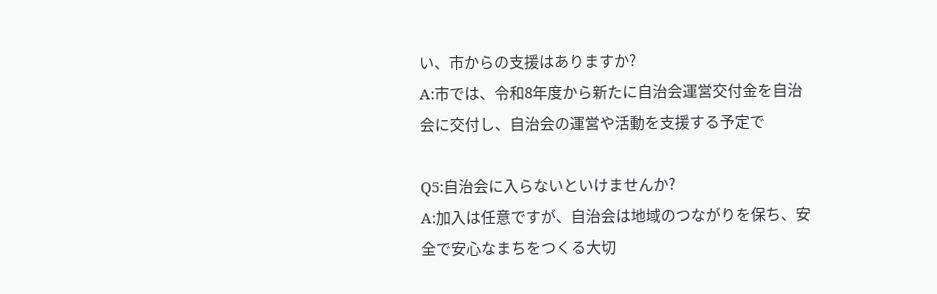い、市からの支援はありますか?
A:市では、令和8年度から新たに自治会運営交付金を自治会に交付し、自治会の運営や活動を支援する予定で

Q5:自治会に入らないといけませんか?
A:加入は任意ですが、自治会は地域のつながりを保ち、安全で安心なまちをつくる大切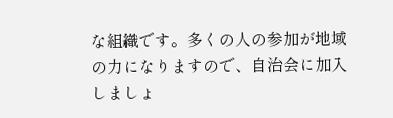な組織です。多くの人の参加が地域の力になりますので、自治会に加入しましょ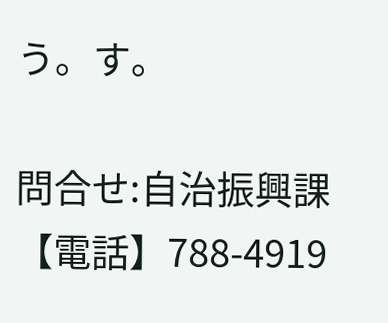う。す。

問合せ:自治振興課
【電話】788-4919